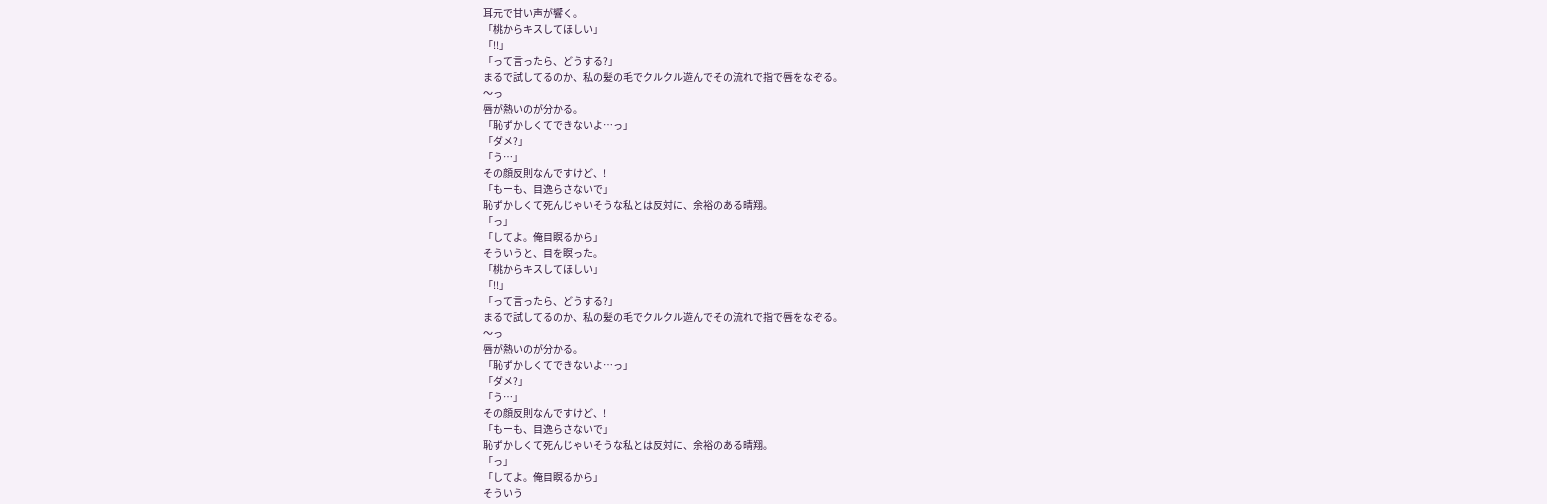耳元で甘い声が響く。
「桃からキスしてほしい」
「!!」
「って言ったら、どうする?」
まるで試してるのか、私の髪の毛でクルクル遊んでその流れで指で唇をなぞる。
〜っ
唇が熱いのが分かる。
「恥ずかしくてできないよ…っ」
「ダメ?」
「う…」
その顔反則なんですけど、!
「もーも、目逸らさないで」
恥ずかしくて死んじゃいそうな私とは反対に、余裕のある晴翔。
「っ」
「してよ。俺目瞑るから」
そういうと、目を瞑った。
「桃からキスしてほしい」
「!!」
「って言ったら、どうする?」
まるで試してるのか、私の髪の毛でクルクル遊んでその流れで指で唇をなぞる。
〜っ
唇が熱いのが分かる。
「恥ずかしくてできないよ…っ」
「ダメ?」
「う…」
その顔反則なんですけど、!
「もーも、目逸らさないで」
恥ずかしくて死んじゃいそうな私とは反対に、余裕のある晴翔。
「っ」
「してよ。俺目瞑るから」
そういう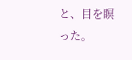と、目を瞑った。